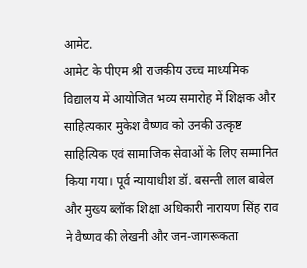आमेट.
आमेट के पीएम श्री राजकीय उच्च माध्यमिक विद्यालय में आयोजित भव्य समारोह में शिक्षक और साहित्यकार मुकेश वैष्णव को उनकी उत्कृष्ट साहित्यिक एवं सामाजिक सेवाओं के लिए सम्मानित किया गया। पूर्व न्यायाधीश डॉ. बसन्ती लाल बाबेल और मुख्य ब्लॉक शिक्षा अधिकारी नारायण सिंह राव ने वैष्णव की लेखनी और जन-जागरूकता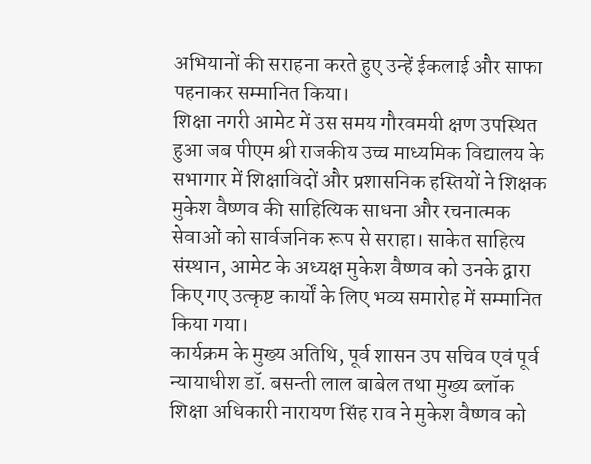अभियानों की सराहना करते हुए उन्हें ईकलाई और साफा पहनाकर सम्मानित किया।
शिक्षा नगरी आमेट में उस समय गौरवमयी क्षण उपस्थित हुआ जब पीएम श्री राजकीय उच्च माध्यमिक विद्यालय के सभागार में शिक्षाविदों और प्रशासनिक हस्तियों ने शिक्षक मुकेश वैष्णव की साहित्यिक साधना और रचनात्मक सेवाओं को सार्वजनिक रूप से सराहा। साकेत साहित्य संस्थान, आमेट के अध्यक्ष मुकेश वैष्णव को उनके द्वारा किए गए उत्कृष्ट कार्यों के लिए भव्य समारोह में सम्मानित किया गया।
कार्यक्रम के मुख्य अतिथि, पूर्व शासन उप सचिव एवं पूर्व न्यायाधीश डॉ. बसन्ती लाल बाबेल तथा मुख्य ब्लॉक शिक्षा अधिकारी नारायण सिंह राव ने मुकेश वैष्णव को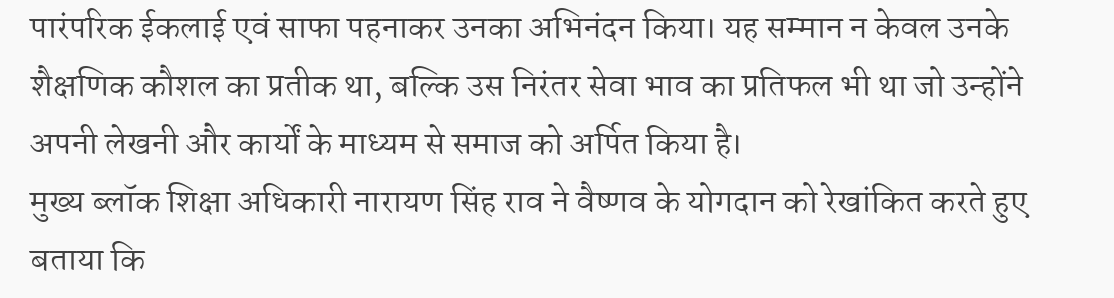पारंपरिक ईकलाई एवं साफा पहनाकर उनका अभिनंदन किया। यह सम्मान न केवल उनके शैक्षणिक कौशल का प्रतीक था, बल्कि उस निरंतर सेवा भाव का प्रतिफल भी था जो उन्होंने अपनी लेखनी और कार्यों के माध्यम से समाज को अर्पित किया है।
मुख्य ब्लॉक शिक्षा अधिकारी नारायण सिंह राव ने वैष्णव के योगदान को रेखांकित करते हुए बताया कि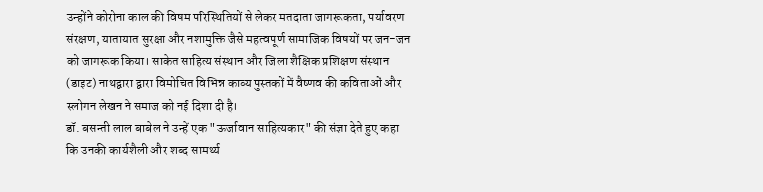उन्होंने कोरोना काल की विषम परिस्थितियों से लेकर मतदाता जागरूकता, पर्यावरण संरक्षण, यातायात सुरक्षा और नशामुक्ति जैसे महत्वपूर्ण सामाजिक विषयों पर जन-जन को जागरूक किया। साकेत साहित्य संस्थान और जिला शैक्षिक प्रशिक्षण संस्थान (डाइट) नाथद्वारा द्वारा विमोचित विभिन्न काव्य पुस्तकों में वैष्णव की कविताओं और स्लोगन लेखन ने समाज को नई दिशा दी है।
डॉ. बसन्ती लाल बाबेल ने उन्हें एक "ऊर्जावान साहित्यकार" की संज्ञा देते हुए कहा कि उनकी कार्यशैली और शब्द सामर्थ्य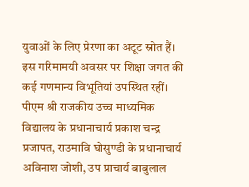युवाओं के लिए प्रेरणा का अटूट स्रोत हैं। इस गरिमामयी अवसर पर शिक्षा जगत की कई गणमान्य विभूतियां उपस्थित रहीं। पीएम श्री राजकीय उच्च माध्यमिक विद्यालय के प्रधानाचार्य प्रकाश चन्द्र प्रजापत, राउमावि घोसुण्डी के प्रधानाचार्य अविनाश जोशी, उप प्राचार्य बाबुलाल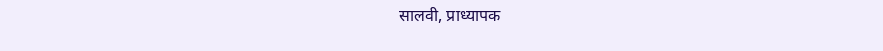सालवी, प्राध्यापक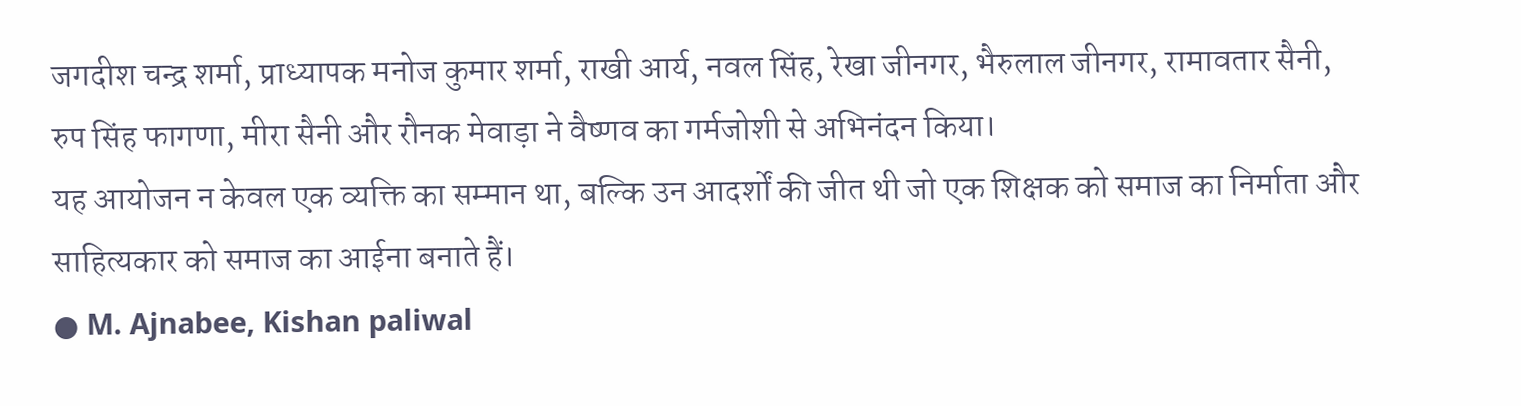जगदीश चन्द्र शर्मा, प्राध्यापक मनोज कुमार शर्मा, राखी आर्य, नवल सिंह, रेखा जीनगर, भैरुलाल जीनगर, रामावतार सैनी, रुप सिंह फागणा, मीरा सैनी और रौनक मेवाड़ा ने वैष्णव का गर्मजोशी से अभिनंदन किया।
यह आयोजन न केवल एक व्यक्ति का सम्मान था, बल्कि उन आदर्शों की जीत थी जो एक शिक्षक को समाज का निर्माता और साहित्यकार को समाज का आईना बनाते हैं।
● M. Ajnabee, Kishan paliwal